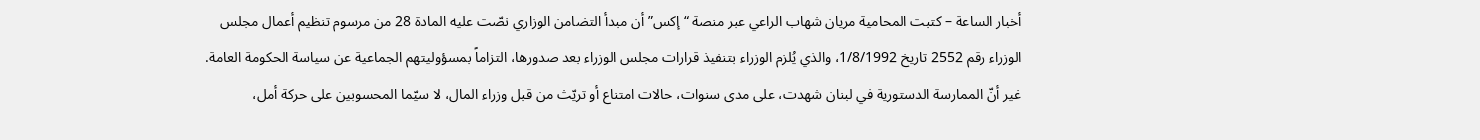أخبار الساعة – كتبت المحامية مريان شهاب الراعي عبر منصة “إكس” أن مبدأ التضامن الوزاري نصّت عليه المادة 28 من مرسوم تنظيم أعمال مجلس الوزراء رقم 2552 تاريخ 1/8/1992، والذي يُلزم الوزراء بتنفيذ قرارات مجلس الوزراء بعد صدورها، التزاماً بمسؤوليتهم الجماعية عن سياسة الحكومة العامة.
غير أنّ الممارسة الدستورية في لبنان شهدت، على مدى سنوات، حالات امتناع أو تريّث من قبل وزراء المال، لا سيّما المحسوبين على حركة أمل،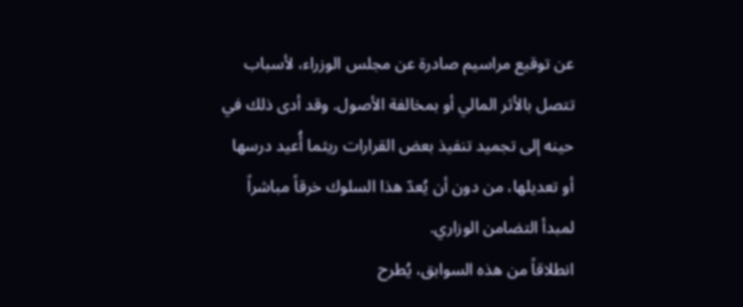عن توقيع مراسيم صادرة عن مجلس الوزراء، لأسباب تتصل بالأثر المالي أو بمخالفة الأصول. وقد أدى ذلك في حينه إلى تجميد تنفيذ بعض القرارات ريثما أُعيد درسها أو تعديلها، من دون أن يُعدّ هذا السلوك خرقاً مباشراً لمبدأ التضامن الوزاري.
انطلاقاً من هذه السوابق، يُطرح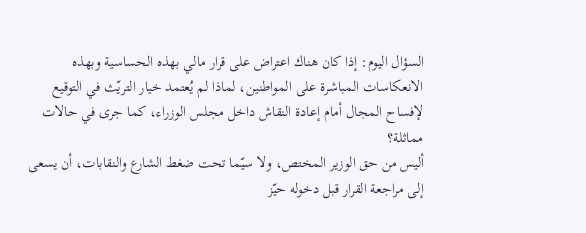السؤال اليوم: إذا كان هناك اعتراض على قرار مالي بهذه الحساسية وبهذه الانعكاسات المباشرة على المواطنين، لماذا لم يُعتمد خيار التريّث في التوقيع لإفساح المجال أمام إعادة النقاش داخل مجلس الوزراء، كما جرى في حالات مماثلة؟
أليس من حق الوزير المختص، ولا سيّما تحت ضغط الشارع والنقابات، أن يسعى إلى مراجعة القرار قبل دخوله حيّز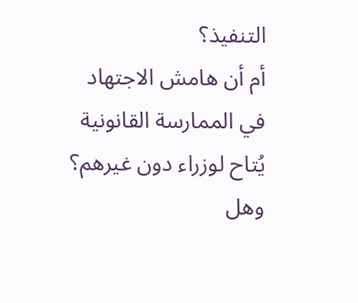التنفيذ؟
أم أن هامش الاجتهاد في الممارسة القانونية يُتاح لوزراء دون غيرهم؟
وهل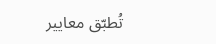تُطبّق معايير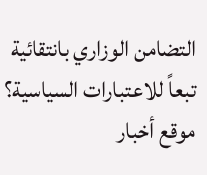التضامن الوزاري بانتقائية تبعاً للاعتبارات السياسية؟
موقع أخبار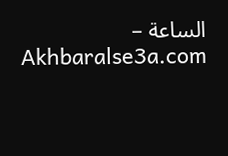الساعة – Akhbaralse3a.com